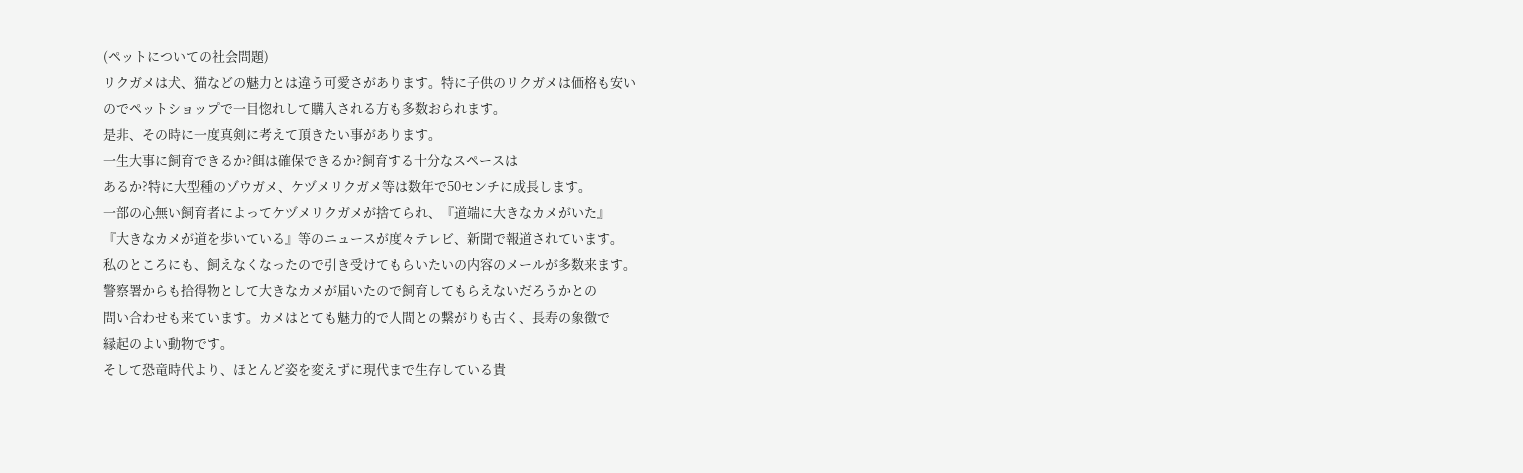(ペットについての社会問題)
リクガメは犬、猫などの魅力とは違う可愛さがあります。特に子供のリクガメは価格も安い
のでペットショップで一目惚れして購入される方も多数おられます。
是非、その時に一度真剣に考えて頂きたい事があります。
一生大事に飼育できるか?餌は確保できるか?飼育する十分なスペースは
あるか?特に大型種のゾウガメ、ケヅメリクガメ等は数年で50センチに成長します。
一部の心無い飼育者によってケヅメリクガメが捨てられ、『道端に大きなカメがいた』
『大きなカメが道を歩いている』等のニュースが度々テレビ、新聞で報道されています。
私のところにも、飼えなくなったので引き受けてもらいたいの内容のメールが多数来ます。
警察署からも拾得物として大きなカメが届いたので飼育してもらえないだろうかとの
問い合わせも来ています。カメはとても魅力的で人間との繋がりも古く、長寿の象徴で
縁起のよい動物です。
そして恐竜時代より、ほとんど姿を変えずに現代まで生存している貴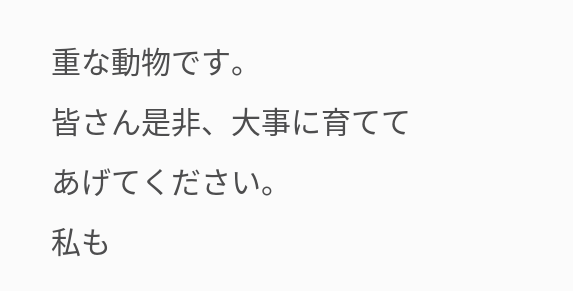重な動物です。
皆さん是非、大事に育ててあげてください。
私も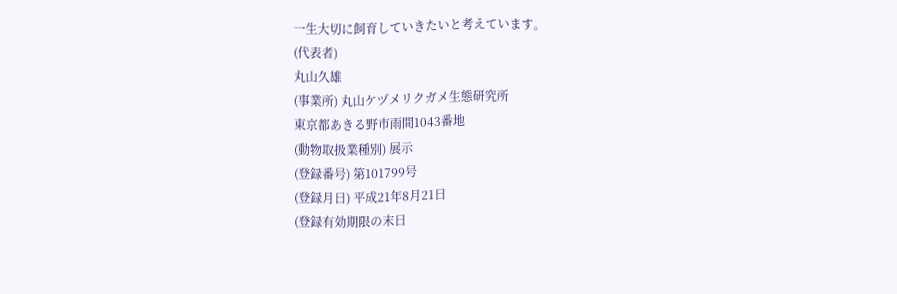一生大切に飼育していきたいと考えています。
(代表者)
丸山久雄
(事業所) 丸山ケヅメリクガメ生態研究所
東京都あきる野市雨間1043番地
(動物取扱業種別) 展示
(登録番号) 第101799号
(登録月日) 平成21年8月21日
(登録有効期限の末日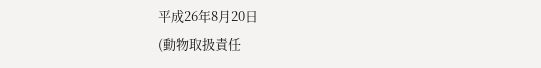平成26年8月20日
(動物取扱責任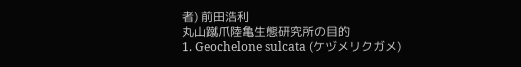者) 前田浩利
丸山蹴爪陸亀生態研究所の目的
1. Geochelone sulcata (ケヅメリクガメ)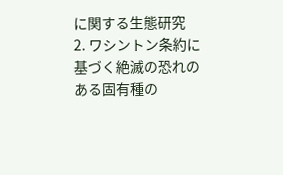に関する生態研究
2. ワシントン条約に基づく絶滅の恐れのある固有種の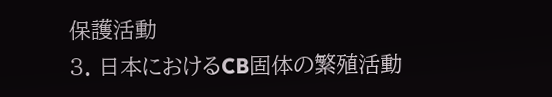保護活動
3. 日本におけるCB固体の繁殖活動